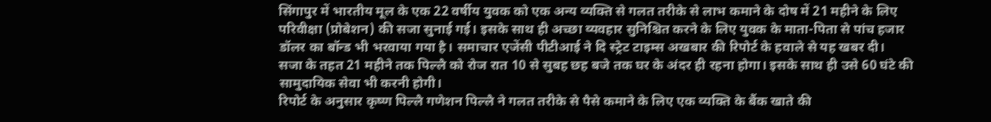सिंगापुर में भारतीय मूल के एक 22 वर्षीय युवक को एक अन्य व्यक्ति से गलत तरीके से लाभ कमाने के दोष में 21 महीने के लिए परिवीक्षा (प्रोबेशन) की सजा सुनाई गई। इसके साथ ही अच्छा व्यवहार सुनिश्चित करने के लिए युवक के माता-पिता से पांच हजार डॉलर का बॉन्ड भी भरवाया गया है। समाचार एजेंसी पीटीआई ने दि स्ट्रेट टाइम्स अखबार की रिपोर्ट के हवाले से यह खबर दी।
सजा के तहत 21 महीने तक पिल्लै को रोज रात 10 से सुबह छह बजे तक घर के अंदर ही रहना होगा। इसके साथ ही उसे 60 घंटे की सामुदायिक सेवा भी करनी होगी।
रिपोर्ट के अनुसार कृष्ण पिल्लै गणेशन पिल्लै ने गलत तरीके से पैसे कमाने के लिए एक व्यक्ति के बैंक खाते की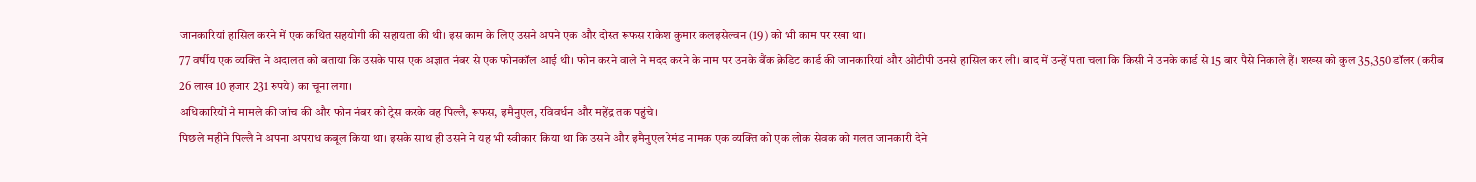जानकारियां हासिल करने में एक कथित सहयोगी की सहायता की थी। इस काम के लिए उसने अपने एक और दोस्त रूफस राकेश कुमार कलइसेल्वन (19) को भी काम पर रखा था।
77 वर्षीय एक व्यक्ति ने अदालत को बताया कि उसके पास एक अज्ञात नंबर से एक फोनकॉल आई थी। फोन करने वाले ने मदद करने के नाम पर उनके बैंक क्रेडिट कार्ड की जानकारियां और ओटीपी उनसे हासिल कर ली। बाद में उन्हें पता चला कि किसी ने उनके कार्ड से 15 बार पैसे निकाले हैं। शख्स को कुल 35,350 डॉलर (करीब 26 लाख 10 हजार 231 रुपये) का चूना लगा।
अधिकारियों ने मामले की जांच की और फोन नंबर को ट्रेस करके वह पिल्लै, रूफस, इमैनुएल, रविवर्धन और महेंद्र तक पहुंचे।
पिछले महीने पिल्लै ने अपना अपराध कबूल किया था। इसके साथ ही उसने ने यह भी स्वीकार किया था कि उसने और इमैनुएल रेमंड नामक एक व्यक्ति को एक लोक सेवक को गलत जानकारी देने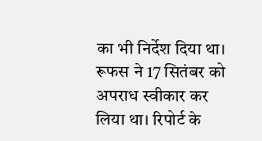का भी निर्देश दिया था। रूफस ने 17 सितंबर को अपराध स्वीकार कर लिया था। रिपोर्ट के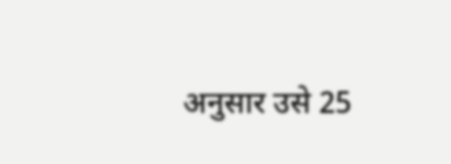अनुसार उसे 25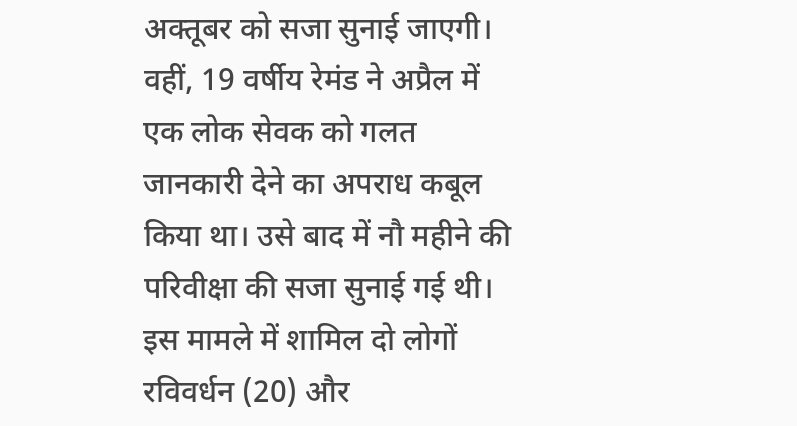अक्तूबर को सजा सुनाई जाएगी।
वहीं, 19 वर्षीय रेमंड ने अप्रैल में एक लोक सेवक को गलत जानकारी देने का अपराध कबूल किया था। उसे बाद में नौ महीने की परिवीक्षा की सजा सुनाई गई थी। इस मामले में शामिल दो लोगों रविवर्धन (20) और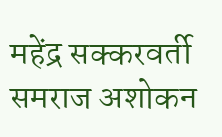महेंद्र सक्करवर्ती समराज अशोकन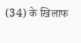(34) के खिलाफ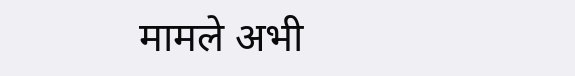मामले अभी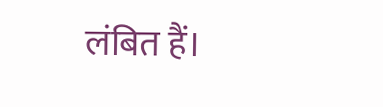लंबित हैं।